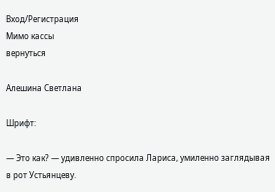Вход/Регистрация
Мимо кассы
вернуться

Алешина Светлана

Шрифт:

— Это как? — удивленно спросила Лариса, умиленно заглядывая в рот Устьянцеву.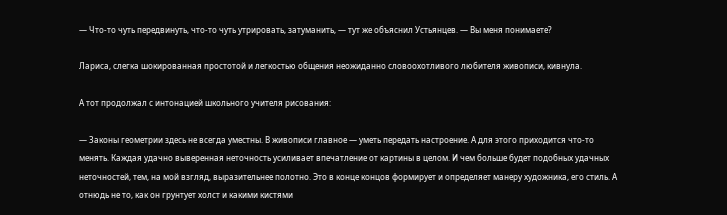— Что-то чуть передвинуть, что-то чуть утрировать, затуманить, — тут же объяснил Устьянцев. — Вы меня понимаете?

Лариса, слегка шокированная простотой и легкостью общения неожиданно словоохотливого любителя живописи, кивнула.

А тот продолжал с интонацией школьного учителя рисования:

— Законы геометрии здесь не всегда уместны. В живописи главное — уметь передать настроение. А для этого приходится что-то менять. Каждая удачно выверенная неточность усиливает впечатление от картины в целом. И чем больше будет подобных удачных неточностей, тем, на мой взгляд, выразительнее полотно. Это в конце концов формирует и определяет манеру художника, его стиль. А отнюдь не то, как он грунтует холст и какими кистями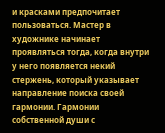и красками предпочитает пользоваться. Мастер в художнике начинает проявляться тогда, когда внутри у него появляется некий стержень, который указывает направление поиска своей гармонии. Гармонии собственной души с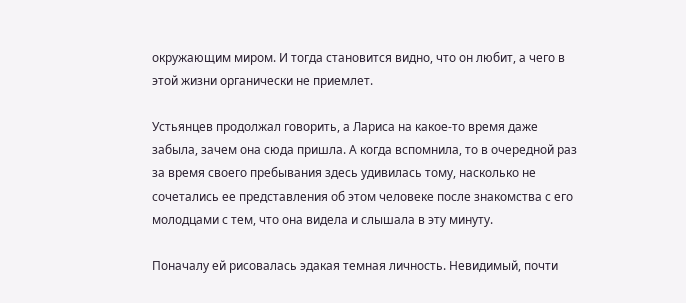окружающим миром. И тогда становится видно, что он любит, а чего в этой жизни органически не приемлет.

Устьянцев продолжал говорить, а Лариса на какое-то время даже забыла, зачем она сюда пришла. А когда вспомнила, то в очередной раз за время своего пребывания здесь удивилась тому, насколько не сочетались ее представления об этом человеке после знакомства с его молодцами с тем, что она видела и слышала в эту минуту.

Поначалу ей рисовалась эдакая темная личность. Невидимый, почти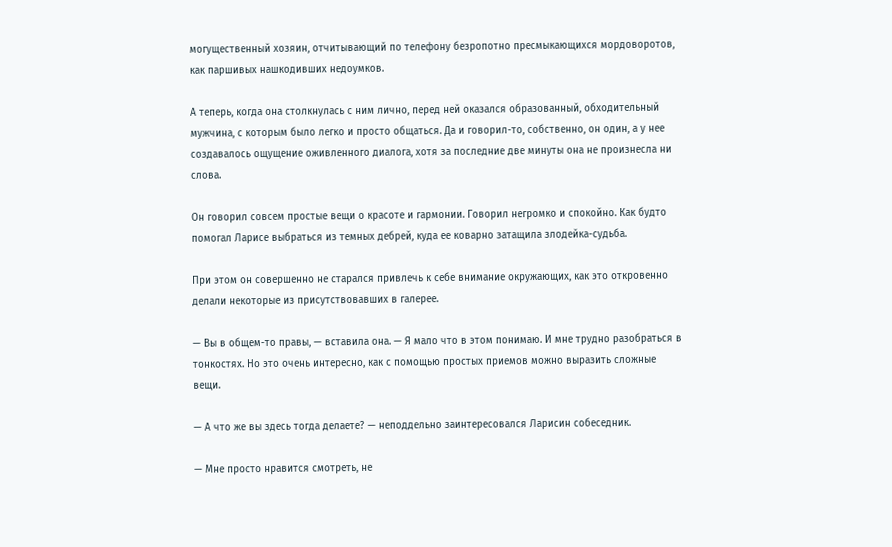могущественный хозяин, отчитывающий по телефону безропотно пресмыкающихся мордоворотов, как паршивых нашкодивших недоумков.

А теперь, когда она столкнулась с ним лично, перед ней оказался образованный, обходительный мужчина, с которым было легко и просто общаться. Да и говорил-то, собственно, он один, а у нее создавалось ощущение оживленного диалога, хотя за последние две минуты она не произнесла ни слова.

Он говорил совсем простые вещи о красоте и гармонии. Говорил негромко и спокойно. Как будто помогал Ларисе выбраться из темных дебрей, куда ее коварно затащила злодейка-судьба.

При этом он совершенно не старался привлечь к себе внимание окружающих, как это откровенно делали некоторые из присутствовавших в галерее.

— Вы в общем-то правы, — вставила она. — Я мало что в этом понимаю. И мне трудно разобраться в тонкостях. Но это очень интересно, как с помощью простых приемов можно выразить сложные вещи.

— А что же вы здесь тогда делаете? — неподдельно заинтересовался Ларисин собеседник.

— Мне просто нравится смотреть, не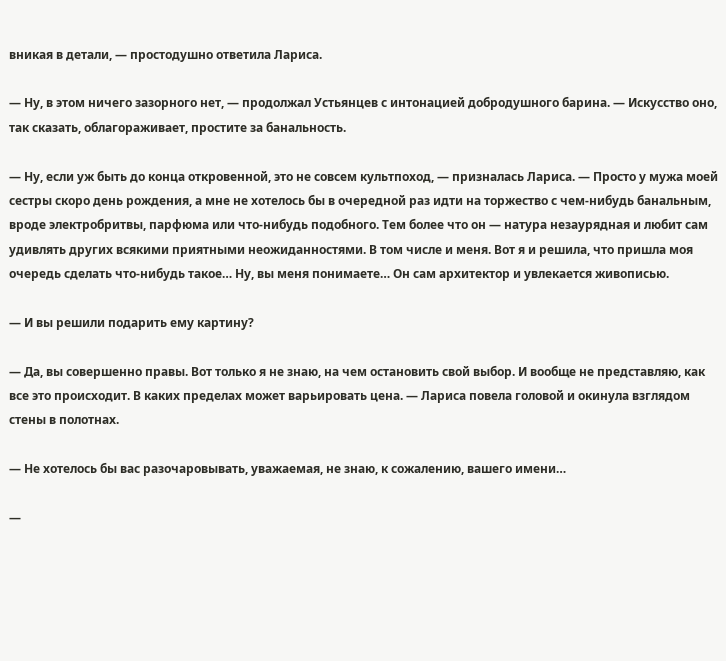вникая в детали, — простодушно ответила Лариса.

— Ну, в этом ничего зазорного нет, — продолжал Устьянцев с интонацией добродушного барина. — Искусство оно, так сказать, облагораживает, простите за банальность.

— Ну, если уж быть до конца откровенной, это не совсем культпоход, — призналась Лариса. — Просто у мужа моей сестры скоро день рождения, а мне не хотелось бы в очередной раз идти на торжество с чем-нибудь банальным, вроде электробритвы, парфюма или что-нибудь подобного. Тем более что он — натура незаурядная и любит сам удивлять других всякими приятными неожиданностями. В том числе и меня. Вот я и решила, что пришла моя очередь сделать что-нибудь такое… Ну, вы меня понимаете… Он сам архитектор и увлекается живописью.

— И вы решили подарить ему картину?

— Да, вы совершенно правы. Вот только я не знаю, на чем остановить свой выбор. И вообще не представляю, как все это происходит. В каких пределах может варьировать цена. — Лариса повела головой и окинула взглядом стены в полотнах.

— Не хотелось бы вас разочаровывать, уважаемая, не знаю, к сожалению, вашего имени…

—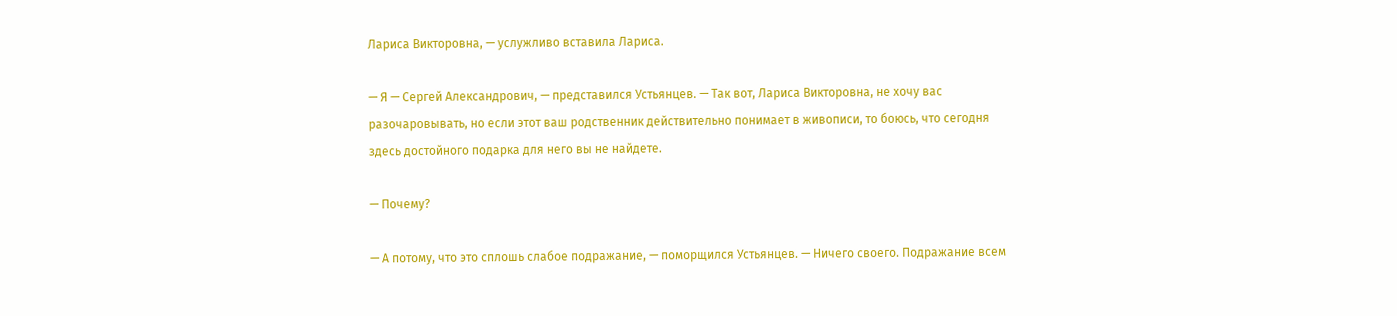Лариса Викторовна, — услужливо вставила Лариса.

— Я — Сергей Александрович, — представился Устьянцев. — Так вот, Лариса Викторовна, не хочу вас разочаровывать, но если этот ваш родственник действительно понимает в живописи, то боюсь, что сегодня здесь достойного подарка для него вы не найдете.

— Почему?

— А потому, что это сплошь слабое подражание, — поморщился Устьянцев. — Ничего своего. Подражание всем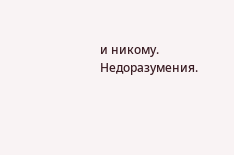и никому. Недоразумения.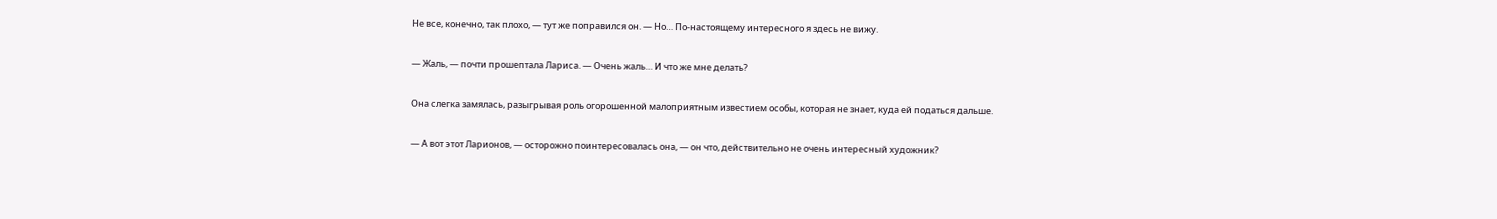Не все, конечно, так плохо, — тут же поправился он. — Но… По-настоящему интересного я здесь не вижу.

— Жаль, — почти прошептала Лариса. — Очень жаль… И что же мне делать?

Она слегка замялась, разыгрывая роль огорошенной малоприятным известием особы, которая не знает, куда ей податься дальше.

— А вот этот Ларионов, — осторожно поинтересовалась она, — он что, действительно не очень интересный художник?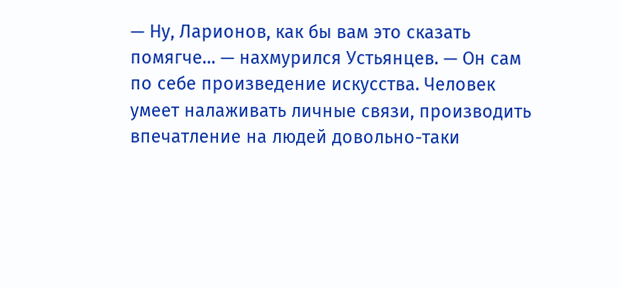— Ну, Ларионов, как бы вам это сказать помягче… — нахмурился Устьянцев. — Он сам по себе произведение искусства. Человек умеет налаживать личные связи, производить впечатление на людей довольно-таки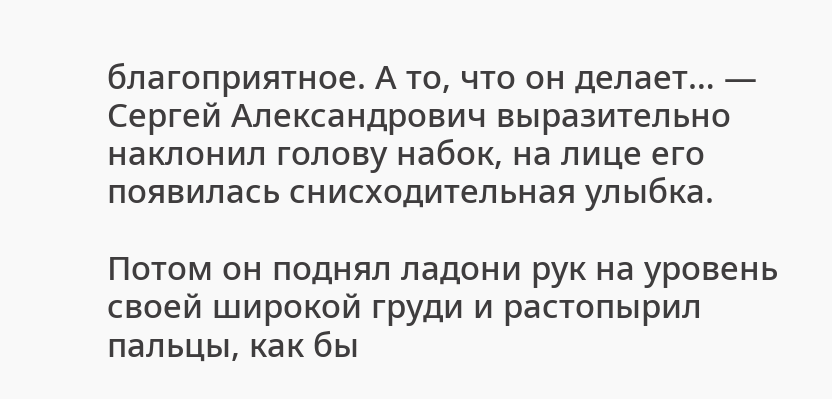благоприятное. А то, что он делает… — Сергей Александрович выразительно наклонил голову набок, на лице его появилась снисходительная улыбка.

Потом он поднял ладони рук на уровень своей широкой груди и растопырил пальцы, как бы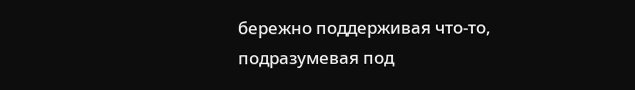бережно поддерживая что-то, подразумевая под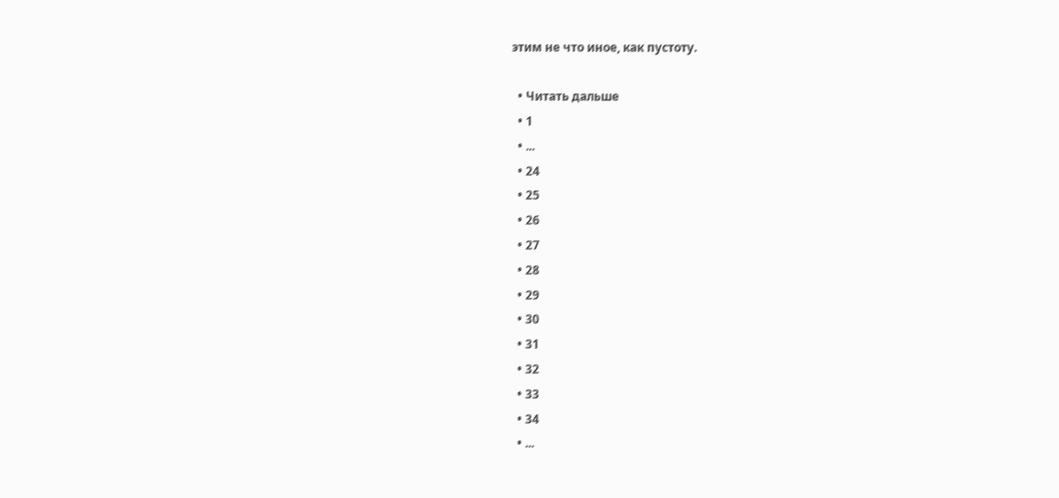этим не что иное, как пустоту.

  • Читать дальше
  • 1
  • ...
  • 24
  • 25
  • 26
  • 27
  • 28
  • 29
  • 30
  • 31
  • 32
  • 33
  • 34
  • ...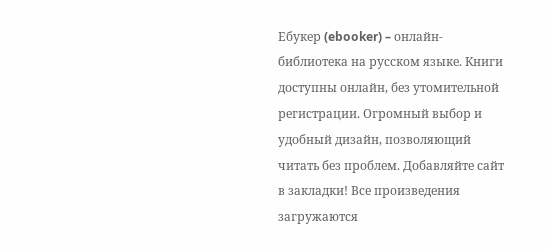Ебукер (ebooker) – онлайн-библиотека на русском языке. Книги доступны онлайн, без утомительной регистрации. Огромный выбор и удобный дизайн, позволяющий читать без проблем. Добавляйте сайт в закладки! Все произведения загружаются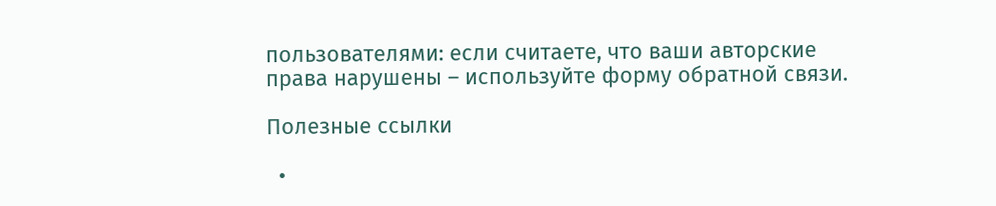пользователями: если считаете, что ваши авторские права нарушены – используйте форму обратной связи.

Полезные ссылки

  •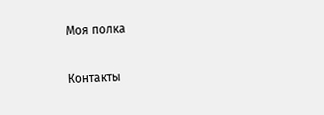Моя полка

Контакты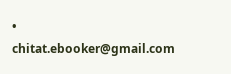• chitat.ebooker@gmail.com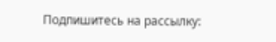Подпишитесь на рассылку: